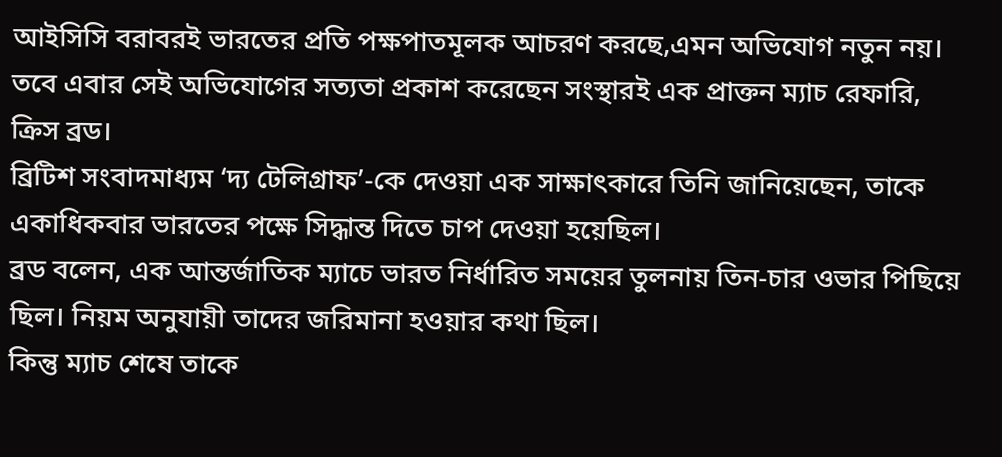আইসিসি বরাবরই ভারতের প্রতি পক্ষপাতমূলক আচরণ করছে,এমন অভিযোগ নতুন নয়।
তবে এবার সেই অভিযোগের সত্যতা প্রকাশ করেছেন সংস্থারই এক প্রাক্তন ম্যাচ রেফারি, ক্রিস ব্রড।
ব্রিটিশ সংবাদমাধ্যম ‘দ্য টেলিগ্রাফ’-কে দেওয়া এক সাক্ষাৎকারে তিনি জানিয়েছেন, তাকে একাধিকবার ভারতের পক্ষে সিদ্ধান্ত দিতে চাপ দেওয়া হয়েছিল।
ব্রড বলেন, এক আন্তর্জাতিক ম্যাচে ভারত নির্ধারিত সময়ের তুলনায় তিন-চার ওভার পিছিয়ে ছিল। নিয়ম অনুযায়ী তাদের জরিমানা হওয়ার কথা ছিল।
কিন্তু ম্যাচ শেষে তাকে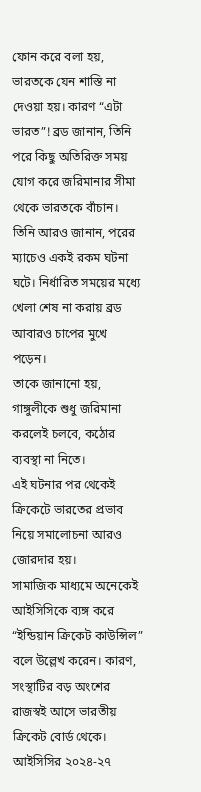ফোন করে বলা হয়, ভারতকে যেন শাস্তি না দেওয়া হয়। কারণ “এটা ভারত”! ব্রড জানান, তিনি পরে কিছু অতিরিক্ত সময় যোগ করে জরিমানার সীমা থেকে ভারতকে বাঁচান।
তিনি আরও জানান, পরের ম্যাচেও একই রকম ঘটনা ঘটে। নির্ধারিত সময়ের মধ্যে খেলা শেষ না করায় ব্রড আবারও চাপের মুখে পড়েন।
তাকে জানানো হয়, গাঙ্গুলীকে শুধু জরিমানা করলেই চলবে, কঠোর ব্যবস্থা না নিতে।
এই ঘটনার পর থেকেই ক্রিকেটে ভারতের প্রভাব নিয়ে সমালোচনা আরও জোরদার হয়।
সামাজিক মাধ্যমে অনেকেই আইসিসিকে ব্যঙ্গ করে “ইন্ডিয়ান ক্রিকেট কাউন্সিল” বলে উল্লেখ করেন। কারণ, সংস্থাটির বড় অংশের রাজস্বই আসে ভারতীয় ক্রিকেট বোর্ড থেকে।
আইসিসির ২০২৪-২৭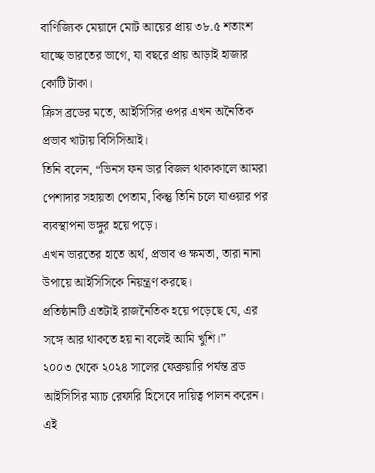বাণিজ্যিক মেয়াদে মোট আয়ের প্রায় ৩৮.৫ শতাংশ যাচ্ছে ভারতের ভাগে, যা বছরে প্রায় আড়াই হাজার কোটি টাকা।
ক্রিস ব্রডের মতে, আইসিসির ওপর এখন অনৈতিক প্রভাব খাটায় বিসিসিআই।
তিনি বলেন, “ভিনস ফন ডার বিজল থাকাকালে আমরা পেশাদার সহায়তা পেতাম, কিন্তু তিনি চলে যাওয়ার পর ব্যবস্থাপনা ভঙ্গুর হয়ে পড়ে।
এখন ভারতের হাতে অর্থ, প্রভাব ও ক্ষমতা, তারা নানা উপায়ে আইসিসিকে নিয়ন্ত্রণ করছে।
প্রতিষ্ঠানটি এতটাই রাজনৈতিক হয়ে পড়েছে যে, এর সঙ্গে আর থাকতে হয় না বলেই আমি খুশি।”
২০০৩ থেকে ২০২৪ সালের ফেব্রুয়ারি পর্যন্ত ব্রড আইসিসির ম্যাচ রেফারি হিসেবে দায়িত্ব পালন করেন।
এই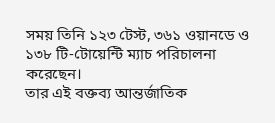সময় তিনি ১২৩ টেস্ট, ৩৬১ ওয়ানডে ও ১৩৮ টি-টোয়েন্টি ম্যাচ পরিচালনা করেছেন।
তার এই বক্তব্য আন্তর্জাতিক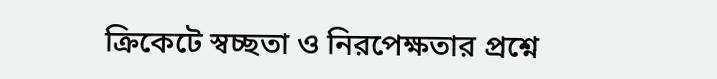ক্রিকেটে স্বচ্ছতা ও নিরপেক্ষতার প্রশ্নে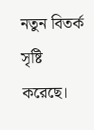নতুন বিতর্ক সৃষ্টি করেছে।